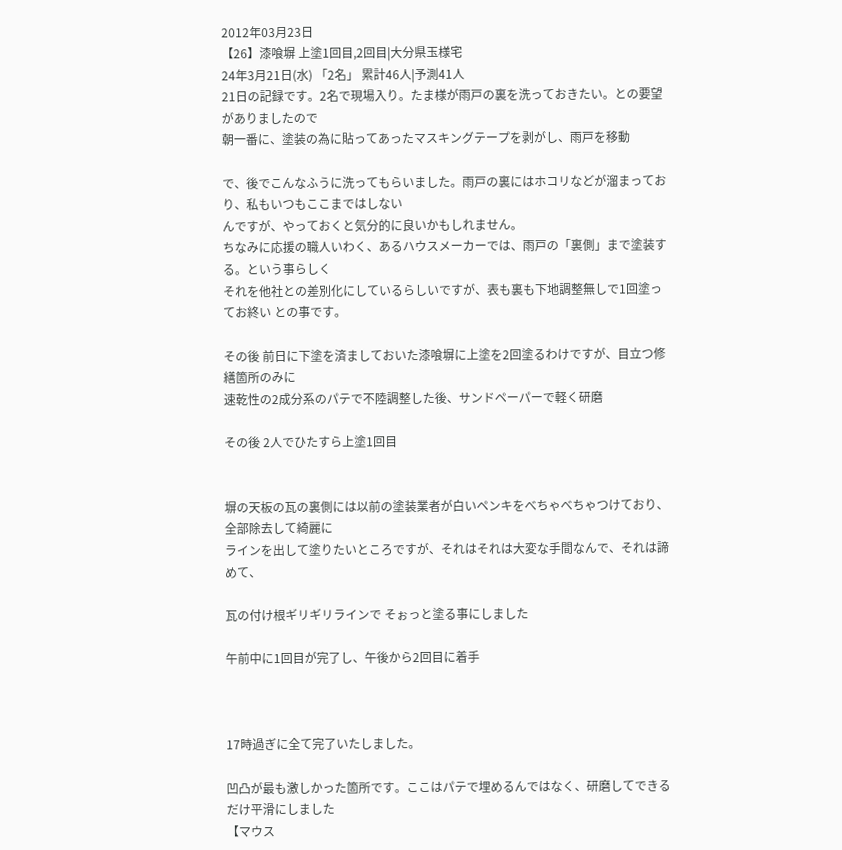2012年03月23日
【26】漆喰塀 上塗1回目,2回目|大分県玉様宅
24年3月21日(水) 「2名」 累計46人|予測41人
21日の記録です。2名で現場入り。たま様が雨戸の裏を洗っておきたい。との要望がありましたので
朝一番に、塗装の為に貼ってあったマスキングテープを剥がし、雨戸を移動

で、後でこんなふうに洗ってもらいました。雨戸の裏にはホコリなどが溜まっており、私もいつもここまではしない
んですが、やっておくと気分的に良いかもしれません。
ちなみに応援の職人いわく、あるハウスメーカーでは、雨戸の「裏側」まで塗装する。という事らしく
それを他社との差別化にしているらしいですが、表も裏も下地調整無しで1回塗ってお終い との事です。

その後 前日に下塗を済ましておいた漆喰塀に上塗を2回塗るわけですが、目立つ修繕箇所のみに
速乾性の2成分系のパテで不陸調整した後、サンドペーパーで軽く研磨

その後 2人でひたすら上塗1回目


塀の天板の瓦の裏側には以前の塗装業者が白いペンキをべちゃべちゃつけており、全部除去して綺麗に
ラインを出して塗りたいところですが、それはそれは大変な手間なんで、それは諦めて、

瓦の付け根ギリギリラインで そぉっと塗る事にしました

午前中に1回目が完了し、午後から2回目に着手



17時過ぎに全て完了いたしました。

凹凸が最も激しかった箇所です。ここはパテで埋めるんではなく、研磨してできるだけ平滑にしました
【マウス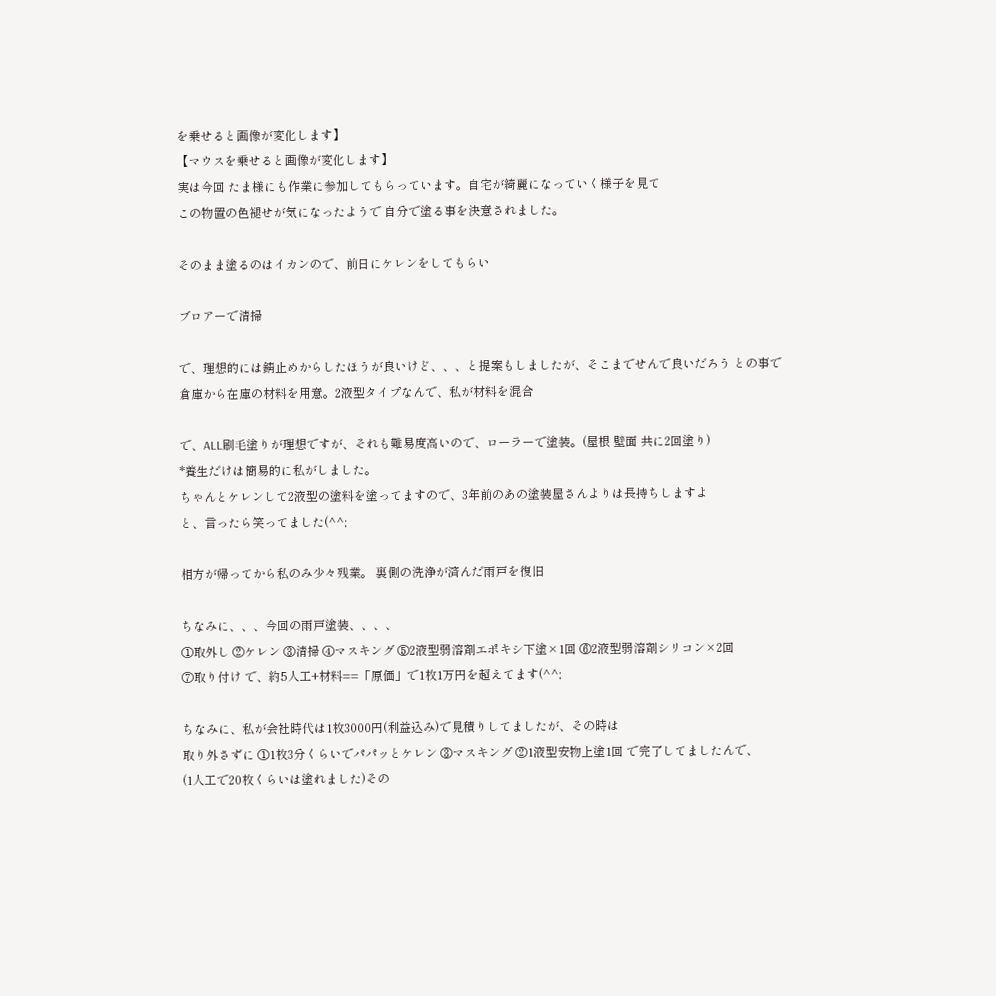を乗せると画像が変化します】
【マウスを乗せると画像が変化します】
実は今回 たま様にも作業に参加してもらっています。自宅が綺麗になっていく様子を見て
この物置の色褪せが気になったようで 自分で塗る事を決意されました。

そのまま塗るのはイカンので、前日にケレンをしてもらい

ブロアーで清掃

で、理想的には錆止めからしたほうが良いけど、、、と提案もしましたが、そこまでせんで良いだろう との事で
倉庫から在庫の材料を用意。2液型タイプなんで、私が材料を混合

で、ALL刷毛塗りが理想ですが、それも難易度高いので、ローラーで塗装。(屋根 壁面 共に2回塗り)
*養生だけは簡易的に私がしました。
ちゃんとケレンして2液型の塗料を塗ってますので、3年前のあの塗装屋さんよりは長持ちしますよ
と、言ったら笑ってました(^^;

相方が帰ってから私のみ少々残業。 裏側の洗浄が済んだ雨戸を復旧

ちなみに、、、今回の雨戸塗装、、、、
①取外し ②ケレン ③清掃 ④マスキング ⑤2液型弱溶剤エポキシ下塗×1回 ⑥2液型弱溶剤シリコン×2回
⑦取り付け で、約5人工+材料==「原価」で1枚1万円を超えてます(^^;

ちなみに、私が会社時代は1枚3000円(利益込み)で見積りしてましたが、その時は
取り外さずに ①1枚3分くらいでパパッとケレン ③マスキング ②1液型安物上塗1回 で完了してましたんで、
(1人工で20枚くらいは塗れました)その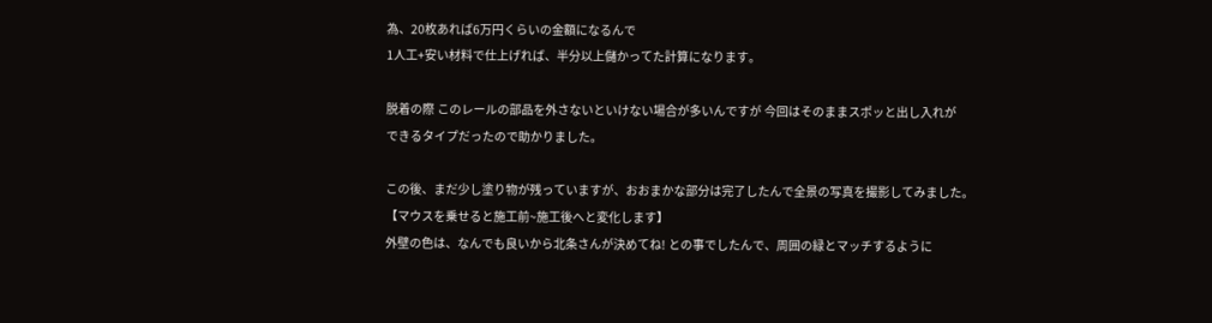為、20枚あれば6万円くらいの金額になるんで
1人工+安い材料で仕上げれば、半分以上儲かってた計算になります。

脱着の際 このレールの部品を外さないといけない場合が多いんですが 今回はそのままスポッと出し入れが
できるタイプだったので助かりました。

この後、まだ少し塗り物が残っていますが、おおまかな部分は完了したんで全景の写真を撮影してみました。
【マウスを乗せると施工前~施工後へと変化します】
外壁の色は、なんでも良いから北条さんが決めてね! との事でしたんで、周囲の緑とマッチするように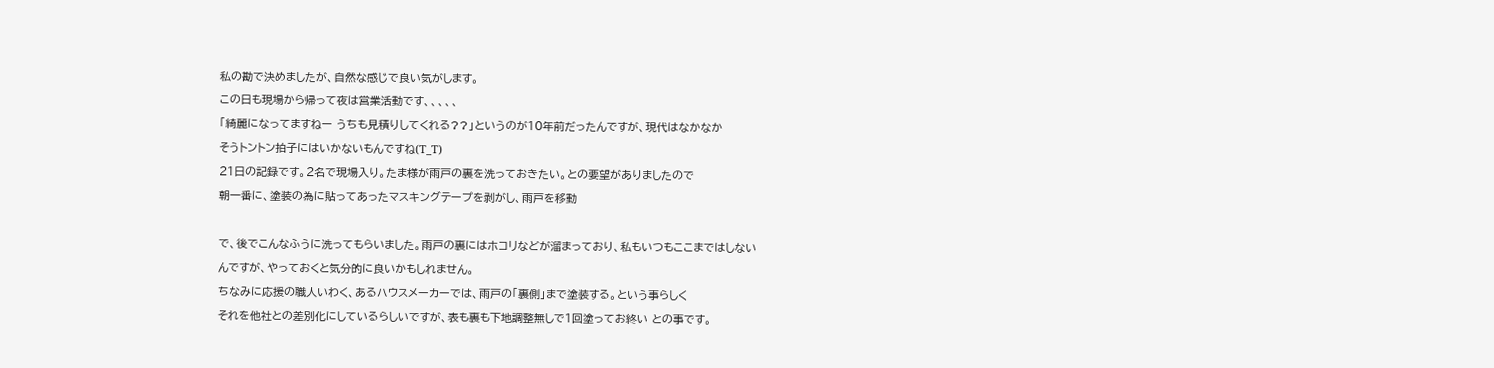私の勘で決めましたが、自然な感じで良い気がします。
この日も現場から帰って夜は営業活動です、、、、、
「綺麗になってますねー うちも見積りしてくれる??」というのが10年前だったんですが、現代はなかなか
そうトントン拍子にはいかないもんですね(T_T)
21日の記録です。2名で現場入り。たま様が雨戸の裏を洗っておきたい。との要望がありましたので
朝一番に、塗装の為に貼ってあったマスキングテープを剥がし、雨戸を移動

で、後でこんなふうに洗ってもらいました。雨戸の裏にはホコリなどが溜まっており、私もいつもここまではしない
んですが、やっておくと気分的に良いかもしれません。
ちなみに応援の職人いわく、あるハウスメーカーでは、雨戸の「裏側」まで塗装する。という事らしく
それを他社との差別化にしているらしいですが、表も裏も下地調整無しで1回塗ってお終い との事です。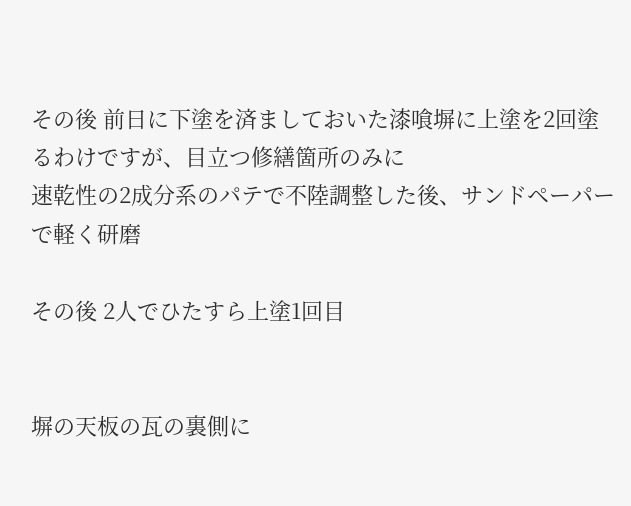その後 前日に下塗を済ましておいた漆喰塀に上塗を2回塗るわけですが、目立つ修繕箇所のみに
速乾性の2成分系のパテで不陸調整した後、サンドペーパーで軽く研磨

その後 2人でひたすら上塗1回目


塀の天板の瓦の裏側に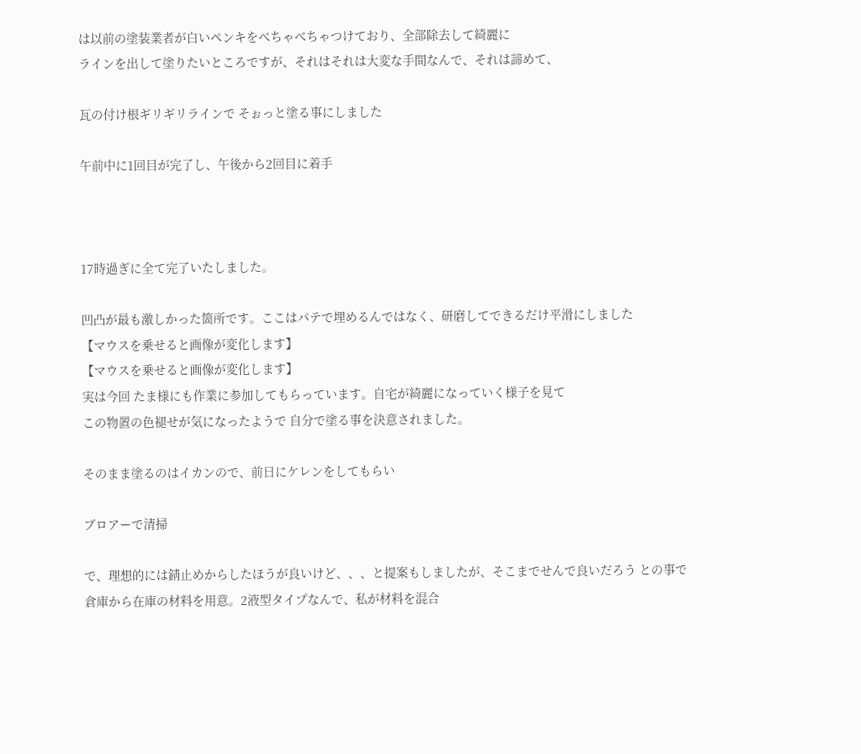は以前の塗装業者が白いペンキをべちゃべちゃつけており、全部除去して綺麗に
ラインを出して塗りたいところですが、それはそれは大変な手間なんで、それは諦めて、

瓦の付け根ギリギリラインで そぉっと塗る事にしました

午前中に1回目が完了し、午後から2回目に着手



17時過ぎに全て完了いたしました。

凹凸が最も激しかった箇所です。ここはパテで埋めるんではなく、研磨してできるだけ平滑にしました
【マウスを乗せると画像が変化します】
【マウスを乗せると画像が変化します】
実は今回 たま様にも作業に参加してもらっています。自宅が綺麗になっていく様子を見て
この物置の色褪せが気になったようで 自分で塗る事を決意されました。

そのまま塗るのはイカンので、前日にケレンをしてもらい

ブロアーで清掃

で、理想的には錆止めからしたほうが良いけど、、、と提案もしましたが、そこまでせんで良いだろう との事で
倉庫から在庫の材料を用意。2液型タイプなんで、私が材料を混合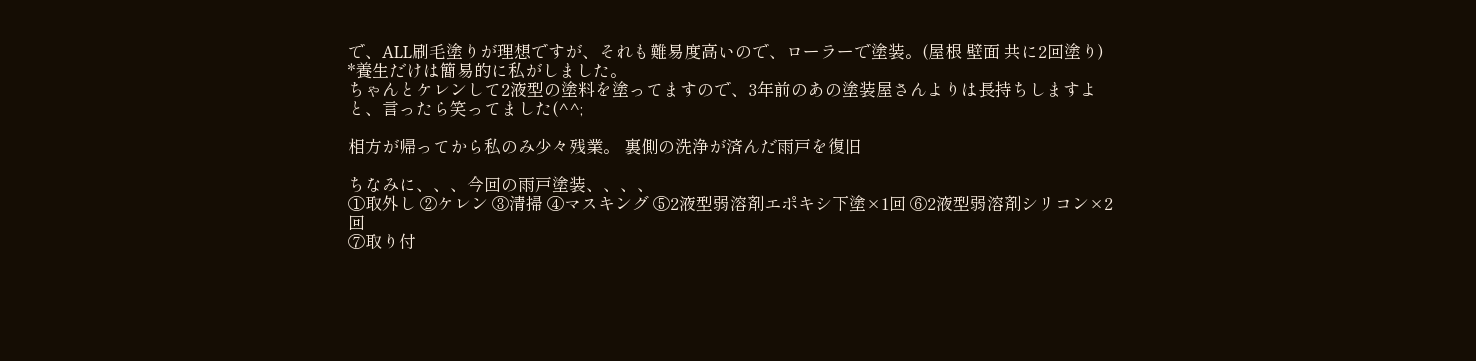で、ALL刷毛塗りが理想ですが、それも難易度高いので、ローラーで塗装。(屋根 壁面 共に2回塗り)
*養生だけは簡易的に私がしました。
ちゃんとケレンして2液型の塗料を塗ってますので、3年前のあの塗装屋さんよりは長持ちしますよ
と、言ったら笑ってました(^^;

相方が帰ってから私のみ少々残業。 裏側の洗浄が済んだ雨戸を復旧

ちなみに、、、今回の雨戸塗装、、、、
①取外し ②ケレン ③清掃 ④マスキング ⑤2液型弱溶剤エポキシ下塗×1回 ⑥2液型弱溶剤シリコン×2回
⑦取り付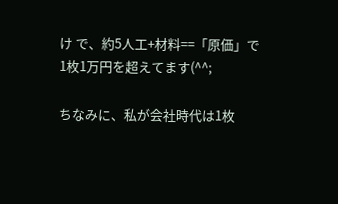け で、約5人工+材料==「原価」で1枚1万円を超えてます(^^;

ちなみに、私が会社時代は1枚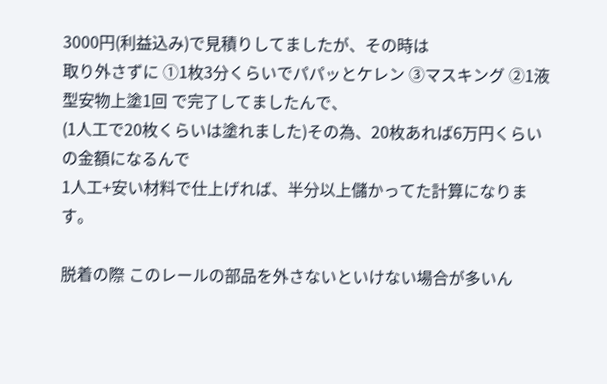3000円(利益込み)で見積りしてましたが、その時は
取り外さずに ①1枚3分くらいでパパッとケレン ③マスキング ②1液型安物上塗1回 で完了してましたんで、
(1人工で20枚くらいは塗れました)その為、20枚あれば6万円くらいの金額になるんで
1人工+安い材料で仕上げれば、半分以上儲かってた計算になります。

脱着の際 このレールの部品を外さないといけない場合が多いん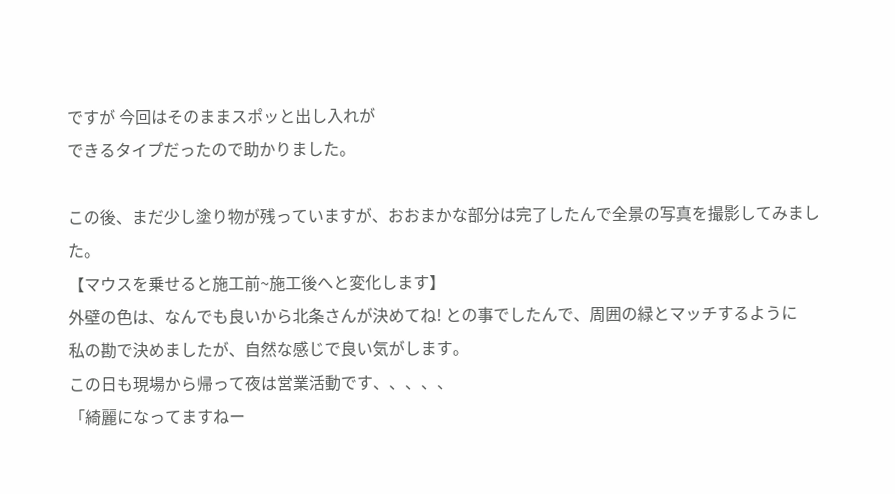ですが 今回はそのままスポッと出し入れが
できるタイプだったので助かりました。

この後、まだ少し塗り物が残っていますが、おおまかな部分は完了したんで全景の写真を撮影してみました。
【マウスを乗せると施工前~施工後へと変化します】
外壁の色は、なんでも良いから北条さんが決めてね! との事でしたんで、周囲の緑とマッチするように
私の勘で決めましたが、自然な感じで良い気がします。
この日も現場から帰って夜は営業活動です、、、、、
「綺麗になってますねー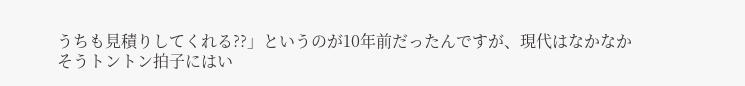うちも見積りしてくれる??」というのが10年前だったんですが、現代はなかなか
そうトントン拍子にはい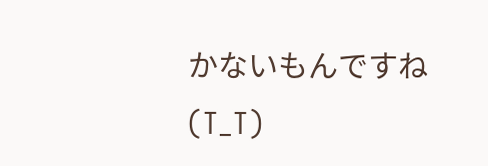かないもんですね(T_T)